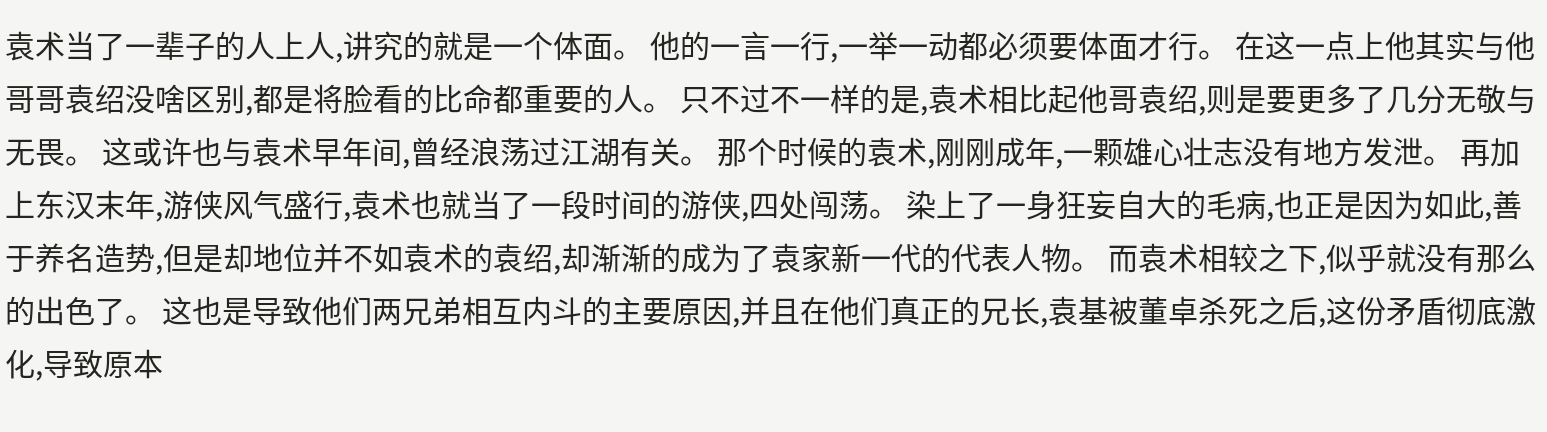袁术当了一辈子的人上人,讲究的就是一个体面。 他的一言一行,一举一动都必须要体面才行。 在这一点上他其实与他哥哥袁绍没啥区别,都是将脸看的比命都重要的人。 只不过不一样的是,袁术相比起他哥袁绍,则是要更多了几分无敬与无畏。 这或许也与袁术早年间,曾经浪荡过江湖有关。 那个时候的袁术,刚刚成年,一颗雄心壮志没有地方发泄。 再加上东汉末年,游侠风气盛行,袁术也就当了一段时间的游侠,四处闯荡。 染上了一身狂妄自大的毛病,也正是因为如此,善于养名造势,但是却地位并不如袁术的袁绍,却渐渐的成为了袁家新一代的代表人物。 而袁术相较之下,似乎就没有那么的出色了。 这也是导致他们两兄弟相互内斗的主要原因,并且在他们真正的兄长,袁基被董卓杀死之后,这份矛盾彻底激化,导致原本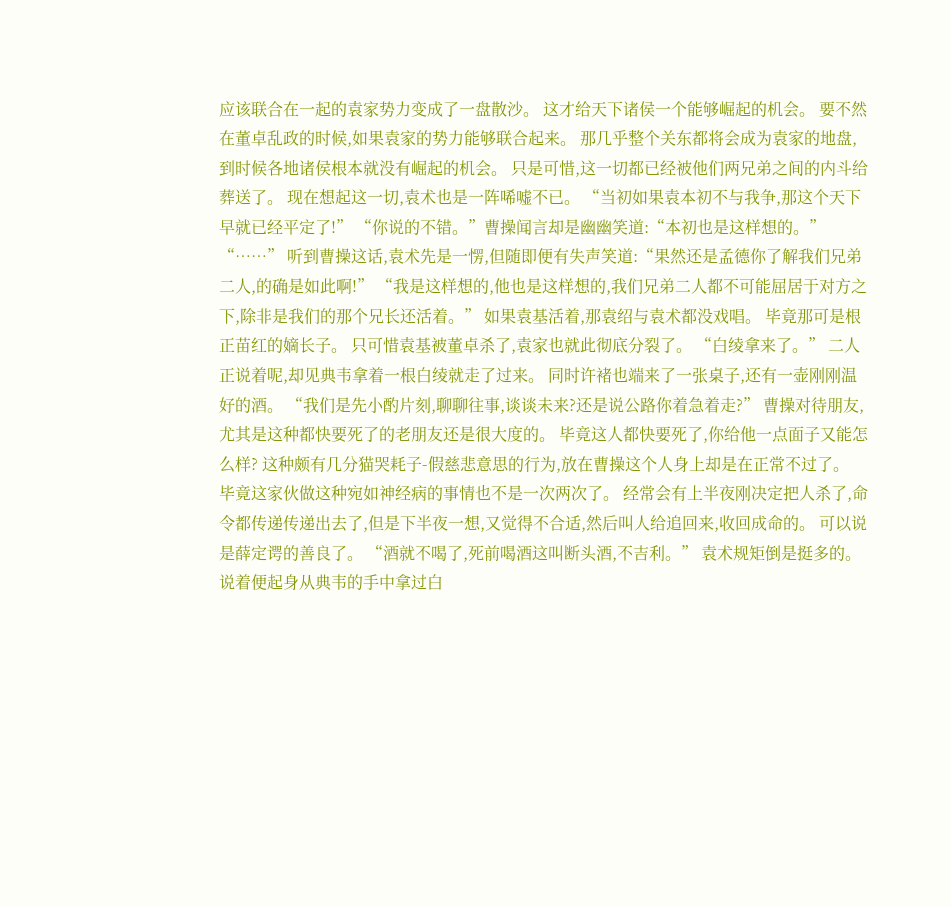应该联合在一起的袁家势力变成了一盘散沙。 这才给天下诸侯一个能够崛起的机会。 要不然在董卓乱政的时候,如果袁家的势力能够联合起来。 那几乎整个关东都将会成为袁家的地盘,到时候各地诸侯根本就没有崛起的机会。 只是可惜,这一切都已经被他们两兄弟之间的内斗给葬送了。 现在想起这一切,袁术也是一阵唏嘘不已。 “当初如果袁本初不与我争,那这个天下早就已经平定了!” “你说的不错。”曹操闻言却是幽幽笑道:“本初也是这样想的。” “……” 听到曹操这话,袁术先是一愣,但随即便有失声笑道:“果然还是孟德你了解我们兄弟二人,的确是如此啊!” “我是这样想的,他也是这样想的,我们兄弟二人都不可能屈居于对方之下,除非是我们的那个兄长还活着。” 如果袁基活着,那袁绍与袁术都没戏唱。 毕竟那可是根正苗红的嫡长子。 只可惜袁基被董卓杀了,袁家也就此彻底分裂了。 “白绫拿来了。” 二人正说着呢,却见典韦拿着一根白绫就走了过来。 同时许褚也端来了一张桌子,还有一壶刚刚温好的酒。 “我们是先小酌片刻,聊聊往事,谈谈未来?还是说公路你着急着走?” 曹操对待朋友,尤其是这种都快要死了的老朋友还是很大度的。 毕竟这人都快要死了,你给他一点面子又能怎么样? 这种颇有几分猫哭耗子-假慈悲意思的行为,放在曹操这个人身上却是在正常不过了。 毕竟这家伙做这种宛如神经病的事情也不是一次两次了。 经常会有上半夜刚决定把人杀了,命令都传递传递出去了,但是下半夜一想,又觉得不合适,然后叫人给追回来,收回成命的。 可以说是薛定谔的善良了。 “酒就不喝了,死前喝酒这叫断头酒,不吉利。” 袁术规矩倒是挺多的。 说着便起身从典韦的手中拿过白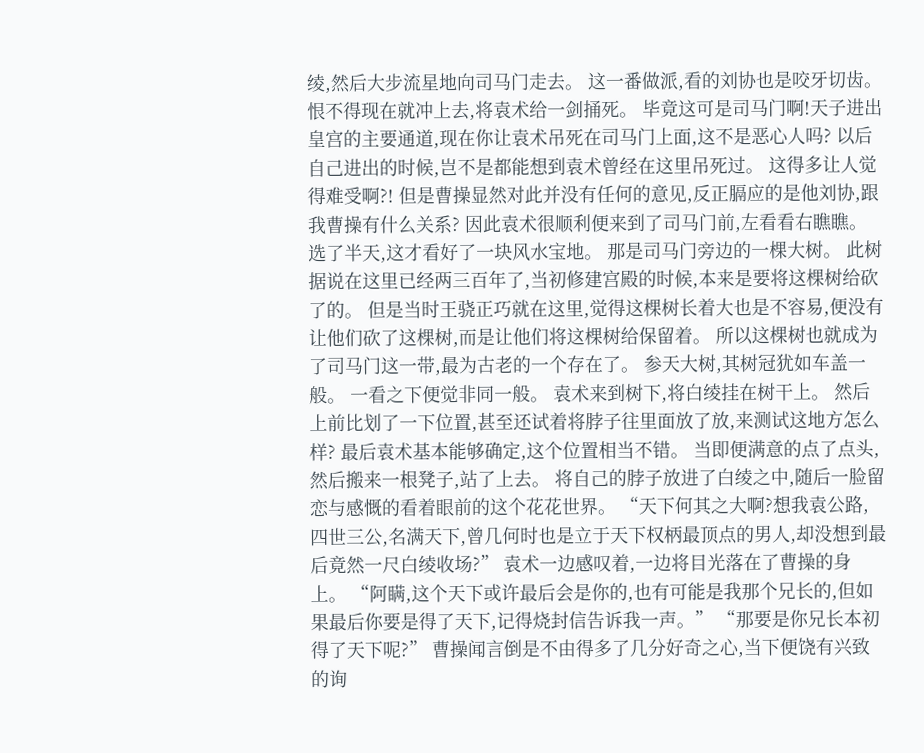绫,然后大步流星地向司马门走去。 这一番做派,看的刘协也是咬牙切齿。 恨不得现在就冲上去,将袁术给一剑捅死。 毕竟这可是司马门啊!天子进出皇宫的主要通道,现在你让袁术吊死在司马门上面,这不是恶心人吗? 以后自己进出的时候,岂不是都能想到袁术曾经在这里吊死过。 这得多让人觉得难受啊?! 但是曹操显然对此并没有任何的意见,反正膈应的是他刘协,跟我曹操有什么关系? 因此袁术很顺利便来到了司马门前,左看看右瞧瞧。 选了半天,这才看好了一块风水宝地。 那是司马门旁边的一棵大树。 此树据说在这里已经两三百年了,当初修建宫殿的时候,本来是要将这棵树给砍了的。 但是当时王骁正巧就在这里,觉得这棵树长着大也是不容易,便没有让他们砍了这棵树,而是让他们将这棵树给保留着。 所以这棵树也就成为了司马门这一带,最为古老的一个存在了。 参天大树,其树冠犹如车盖一般。 一看之下便觉非同一般。 袁术来到树下,将白绫挂在树干上。 然后上前比划了一下位置,甚至还试着将脖子往里面放了放,来测试这地方怎么样? 最后袁术基本能够确定,这个位置相当不错。 当即便满意的点了点头,然后搬来一根凳子,站了上去。 将自己的脖子放进了白绫之中,随后一脸留恋与感慨的看着眼前的这个花花世界。 “天下何其之大啊?想我袁公路,四世三公,名满天下,曾几何时也是立于天下权柄最顶点的男人,却没想到最后竟然一尺白绫收场?” 袁术一边感叹着,一边将目光落在了曹操的身上。 “阿瞒,这个天下或许最后会是你的,也有可能是我那个兄长的,但如果最后你要是得了天下,记得烧封信告诉我一声。” “那要是你兄长本初得了天下呢?” 曹操闻言倒是不由得多了几分好奇之心,当下便饶有兴致的询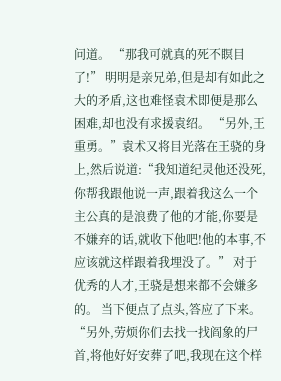问道。 “那我可就真的死不瞑目了!” 明明是亲兄弟,但是却有如此之大的矛盾,这也难怪袁术即便是那么困难,却也没有求援袁绍。 “另外,王重勇。”袁术又将目光落在王骁的身上,然后说道:“我知道纪灵他还没死,你帮我跟他说一声,跟着我这么一个主公真的是浪费了他的才能,你要是不嫌弃的话,就收下他吧!他的本事,不应该就这样跟着我埋没了。” 对于优秀的人才,王骁是想来都不会嫌多的。 当下便点了点头,答应了下来。 “另外,劳烦你们去找一找阎象的尸首,将他好好安葬了吧,我现在这个样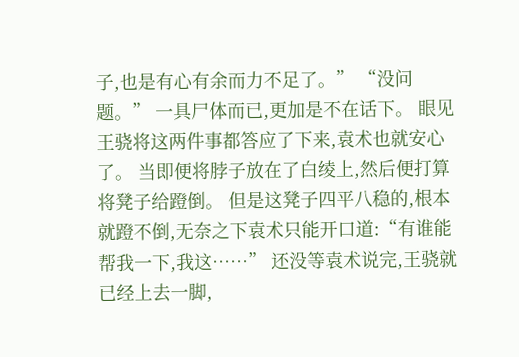子,也是有心有余而力不足了。” “没问题。” 一具尸体而已,更加是不在话下。 眼见王骁将这两件事都答应了下来,袁术也就安心了。 当即便将脖子放在了白绫上,然后便打算将凳子给蹬倒。 但是这凳子四平八稳的,根本就蹬不倒,无奈之下袁术只能开口道:“有谁能帮我一下,我这……” 还没等袁术说完,王骁就已经上去一脚,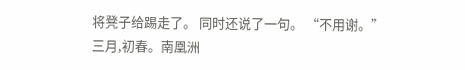将凳子给踢走了。 同时还说了一句。 “不用谢。”
三月,初春。南凰洲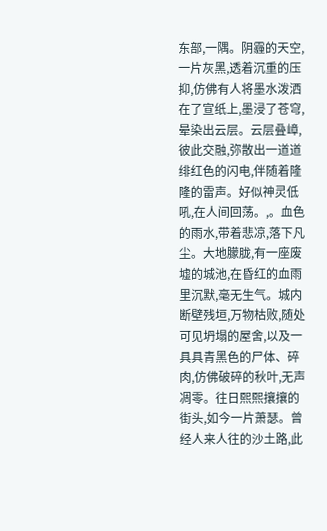东部,一隅。阴霾的天空,一片灰黑,透着沉重的压抑,仿佛有人将墨水泼洒在了宣纸上,墨浸了苍穹,晕染出云层。云层叠嶂,彼此交融,弥散出一道道绯红色的闪电,伴随着隆隆的雷声。好似神灵低吼,在人间回荡。,。血色的雨水,带着悲凉,落下凡尘。大地朦胧,有一座废墟的城池,在昏红的血雨里沉默,毫无生气。城内断壁残垣,万物枯败,随处可见坍塌的屋舍,以及一具具青黑色的尸体、碎肉,仿佛破碎的秋叶,无声凋零。往日熙熙攘攘的街头,如今一片萧瑟。曾经人来人往的沙土路,此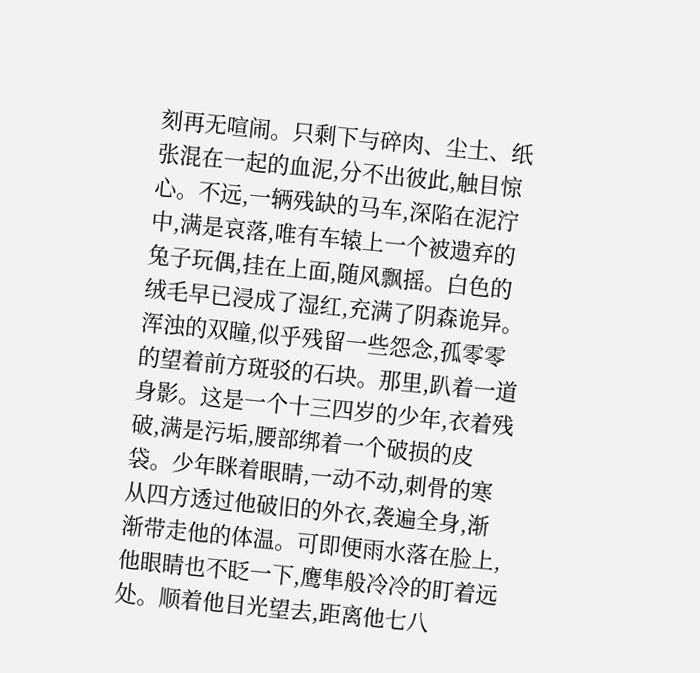刻再无喧闹。只剩下与碎肉、尘土、纸张混在一起的血泥,分不出彼此,触目惊心。不远,一辆残缺的马车,深陷在泥泞中,满是哀落,唯有车辕上一个被遗弃的兔子玩偶,挂在上面,随风飘摇。白色的绒毛早已浸成了湿红,充满了阴森诡异。浑浊的双瞳,似乎残留一些怨念,孤零零的望着前方斑驳的石块。那里,趴着一道身影。这是一个十三四岁的少年,衣着残破,满是污垢,腰部绑着一个破损的皮袋。少年眯着眼睛,一动不动,刺骨的寒从四方透过他破旧的外衣,袭遍全身,渐渐带走他的体温。可即便雨水落在脸上,他眼睛也不眨一下,鹰隼般冷冷的盯着远处。顺着他目光望去,距离他七八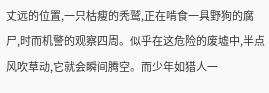丈远的位置,一只枯瘦的秃鹫,正在啃食一具野狗的腐尸,时而机警的观察四周。似乎在这危险的废墟中,半点风吹草动,它就会瞬间腾空。而少年如猎人一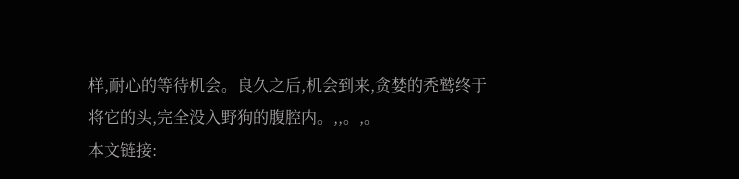样,耐心的等待机会。良久之后,机会到来,贪婪的秃鹫终于将它的头,完全没入野狗的腹腔内。,,。,。
本文链接: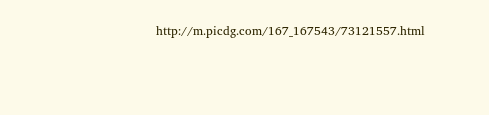http://m.picdg.com/167_167543/73121557.html